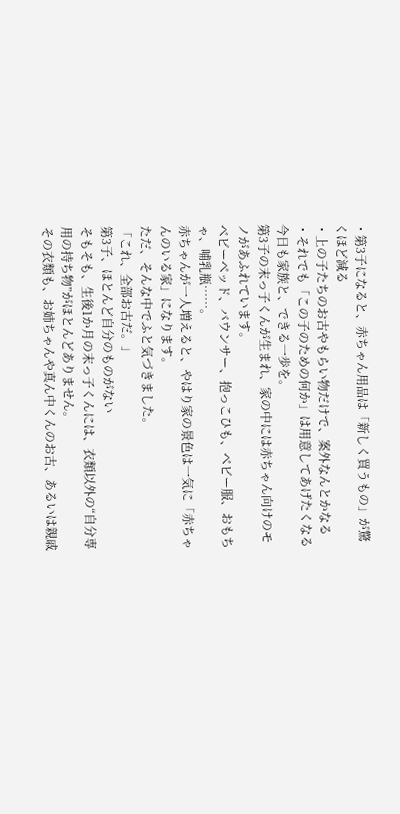・第3子になると、赤ちゃん用品は「新しく買うもの」が驚くほど減る
・上の子たちのお古やもらい物だけで、案外なんとかなる
・それでも「この子のための何か」は用意してあげたくなる
今日も家族と、できる一歩を。
第3子の末っ子くんが生まれ、家の中には赤ちゃん向けのモノがあふれています。
ベビーベッド、バウンサー、抱っこひも、ベビー服、おもちゃ、哺乳瓶……。
赤ちゃんが一人増えると、やはり家の景色は一気に「赤ちゃんのいる家」になります。
ただ、そんな中でふと気づきました。
「これ、全部お古だ。」
第3子、ほとんど自分のものがない
そもそも、生後1か月の末っ子くんには、衣類以外の“自分専用の持ち物”がほとんどありません。
その衣類も、お姉ちゃんや真ん中くんのお古、あるいは親戚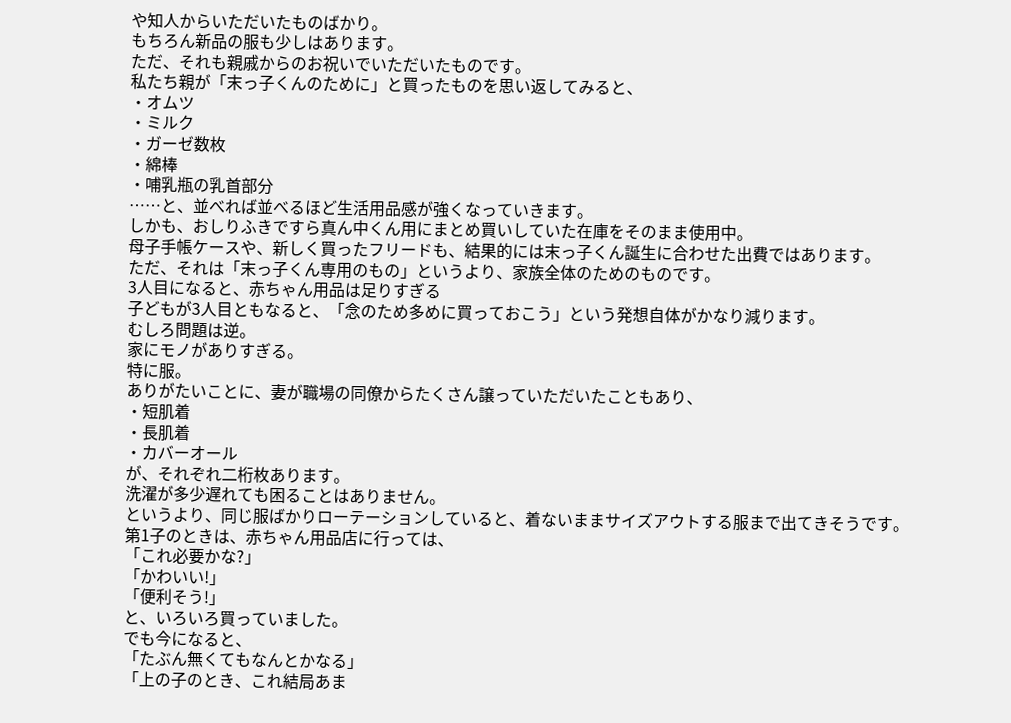や知人からいただいたものばかり。
もちろん新品の服も少しはあります。
ただ、それも親戚からのお祝いでいただいたものです。
私たち親が「末っ子くんのために」と買ったものを思い返してみると、
・オムツ
・ミルク
・ガーゼ数枚
・綿棒
・哺乳瓶の乳首部分
……と、並べれば並べるほど生活用品感が強くなっていきます。
しかも、おしりふきですら真ん中くん用にまとめ買いしていた在庫をそのまま使用中。
母子手帳ケースや、新しく買ったフリードも、結果的には末っ子くん誕生に合わせた出費ではあります。
ただ、それは「末っ子くん専用のもの」というより、家族全体のためのものです。
3人目になると、赤ちゃん用品は足りすぎる
子どもが3人目ともなると、「念のため多めに買っておこう」という発想自体がかなり減ります。
むしろ問題は逆。
家にモノがありすぎる。
特に服。
ありがたいことに、妻が職場の同僚からたくさん譲っていただいたこともあり、
・短肌着
・長肌着
・カバーオール
が、それぞれ二桁枚あります。
洗濯が多少遅れても困ることはありません。
というより、同じ服ばかりローテーションしていると、着ないままサイズアウトする服まで出てきそうです。
第1子のときは、赤ちゃん用品店に行っては、
「これ必要かな?」
「かわいい!」
「便利そう!」
と、いろいろ買っていました。
でも今になると、
「たぶん無くてもなんとかなる」
「上の子のとき、これ結局あま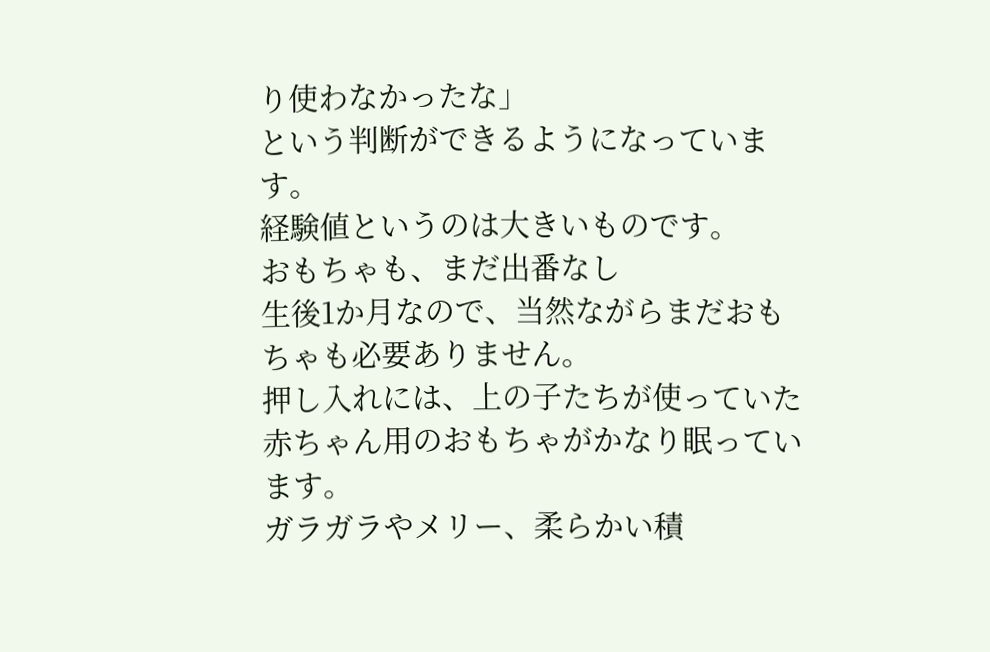り使わなかったな」
という判断ができるようになっています。
経験値というのは大きいものです。
おもちゃも、まだ出番なし
生後1か月なので、当然ながらまだおもちゃも必要ありません。
押し入れには、上の子たちが使っていた赤ちゃん用のおもちゃがかなり眠っています。
ガラガラやメリー、柔らかい積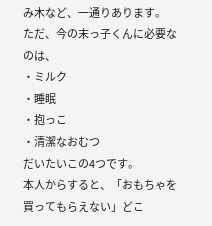み木など、一通りあります。
ただ、今の末っ子くんに必要なのは、
・ミルク
・睡眠
・抱っこ
・清潔なおむつ
だいたいこの4つです。
本人からすると、「おもちゃを買ってもらえない」どこ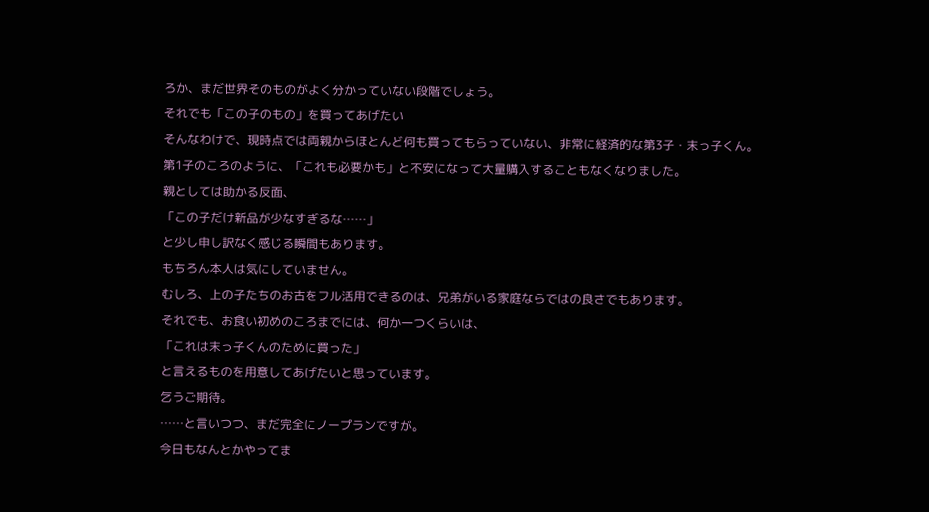ろか、まだ世界そのものがよく分かっていない段階でしょう。
それでも「この子のもの」を買ってあげたい
そんなわけで、現時点では両親からほとんど何も買ってもらっていない、非常に経済的な第3子・末っ子くん。
第1子のころのように、「これも必要かも」と不安になって大量購入することもなくなりました。
親としては助かる反面、
「この子だけ新品が少なすぎるな……」
と少し申し訳なく感じる瞬間もあります。
もちろん本人は気にしていません。
むしろ、上の子たちのお古をフル活用できるのは、兄弟がいる家庭ならではの良さでもあります。
それでも、お食い初めのころまでには、何か一つくらいは、
「これは末っ子くんのために買った」
と言えるものを用意してあげたいと思っています。
乞うご期待。
……と言いつつ、まだ完全にノープランですが。
今日もなんとかやってま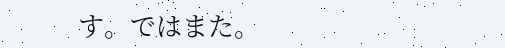す。ではまた。